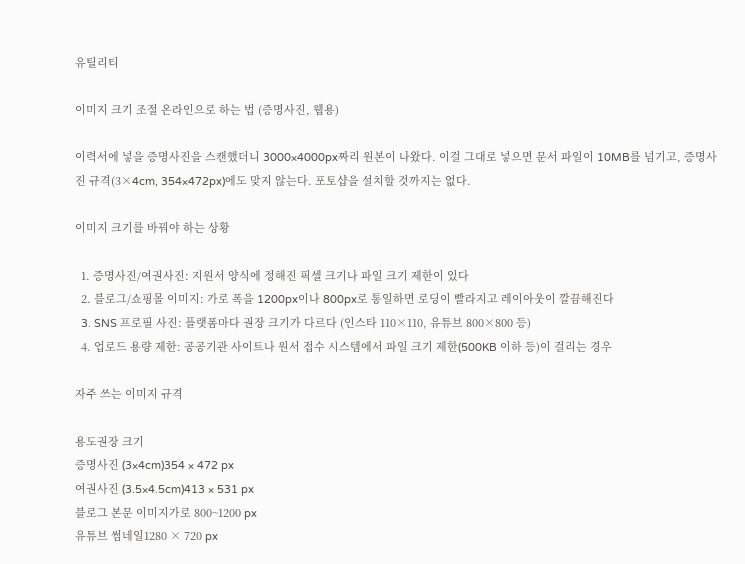유틸리티

이미지 크기 조절 온라인으로 하는 법 (증명사진, 웹용)

이력서에 넣을 증명사진을 스캔했더니 3000×4000px짜리 원본이 나왔다. 이걸 그대로 넣으면 문서 파일이 10MB를 넘기고, 증명사진 규격(3×4cm, 354×472px)에도 맞지 않는다. 포토샵을 설치할 것까지는 없다.

이미지 크기를 바꿔야 하는 상황

  1. 증명사진/여권사진: 지원서 양식에 정해진 픽셀 크기나 파일 크기 제한이 있다
  2. 블로그/쇼핑몰 이미지: 가로 폭을 1200px이나 800px로 통일하면 로딩이 빨라지고 레이아웃이 깔끔해진다
  3. SNS 프로필 사진: 플랫폼마다 권장 크기가 다르다 (인스타 110×110, 유튜브 800×800 등)
  4. 업로드 용량 제한: 공공기관 사이트나 원서 접수 시스템에서 파일 크기 제한(500KB 이하 등)이 걸리는 경우

자주 쓰는 이미지 규격

용도권장 크기
증명사진 (3×4cm)354 × 472 px
여권사진 (3.5×4.5cm)413 × 531 px
블로그 본문 이미지가로 800~1200 px
유튜브 썸네일1280 × 720 px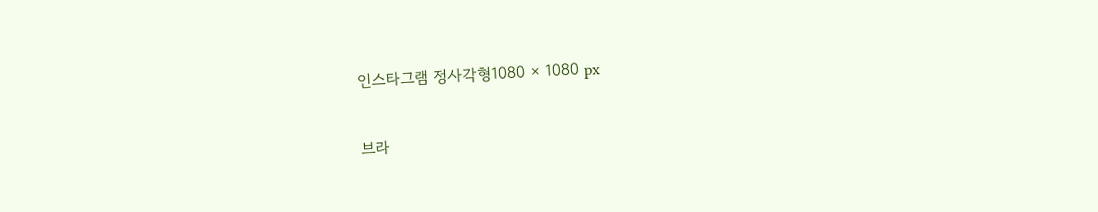인스타그램 정사각형1080 × 1080 px

브라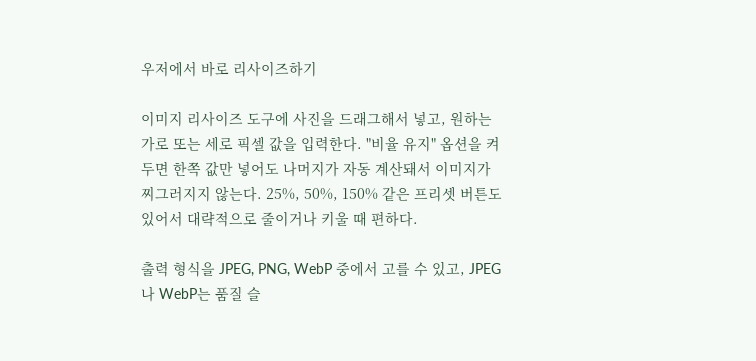우저에서 바로 리사이즈하기

이미지 리사이즈 도구에 사진을 드래그해서 넣고, 원하는 가로 또는 세로 픽셀 값을 입력한다. "비율 유지" 옵션을 켜두면 한쪽 값만 넣어도 나머지가 자동 계산돼서 이미지가 찌그러지지 않는다. 25%, 50%, 150% 같은 프리셋 버튼도 있어서 대략적으로 줄이거나 키울 때 편하다.

출력 형식을 JPEG, PNG, WebP 중에서 고를 수 있고, JPEG나 WebP는 품질 슬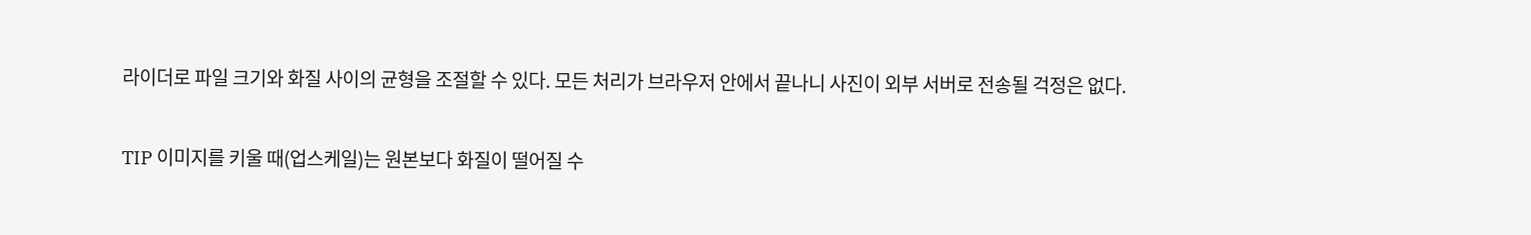라이더로 파일 크기와 화질 사이의 균형을 조절할 수 있다. 모든 처리가 브라우저 안에서 끝나니 사진이 외부 서버로 전송될 걱정은 없다.

TIP 이미지를 키울 때(업스케일)는 원본보다 화질이 떨어질 수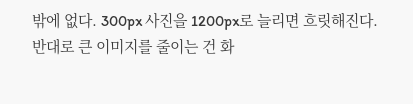밖에 없다. 300px 사진을 1200px로 늘리면 흐릿해진다. 반대로 큰 이미지를 줄이는 건 화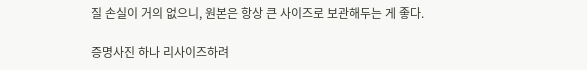질 손실이 거의 없으니, 원본은 항상 큰 사이즈로 보관해두는 게 좋다.

증명사진 하나 리사이즈하려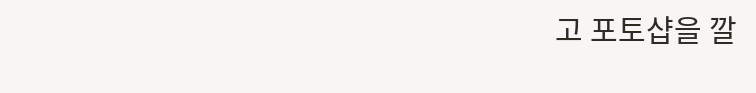고 포토샵을 깔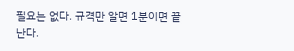필요는 없다. 규격만 알면 1분이면 끝난다.